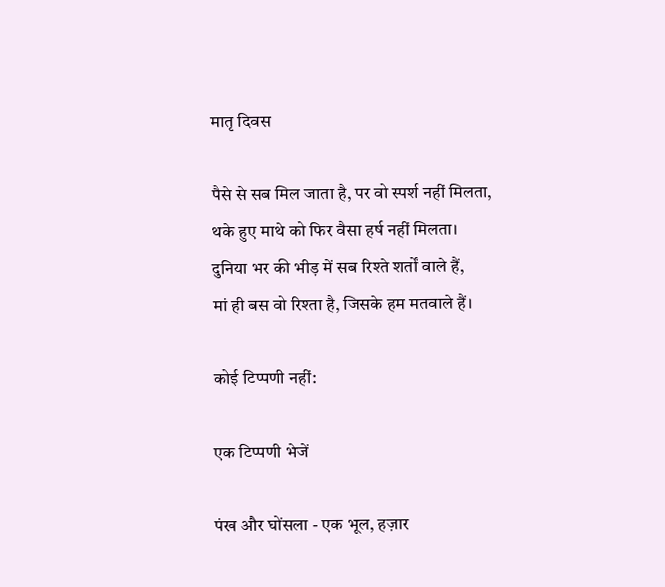मातृ दिवस

पैसे से सब मिल जाता है, पर वो स्पर्श नहीं मिलता,
थके हुए माथे को फिर वैसा हर्ष नहीं मिलता।
दुनिया भर की भीड़ में सब रिश्ते शर्तों वाले हैं,
मां ही बस वो रिश्ता है, जिसके हम मतवाले हैं।

कोई टिप्पणी नहीं:

एक टिप्पणी भेजें

पंख और घोंसला - एक भूल, हज़ार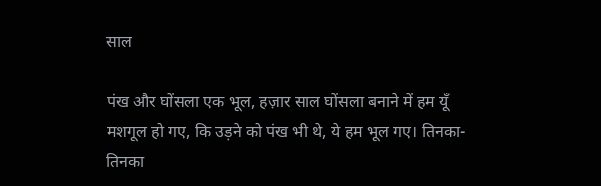साल

पंख और घोंसला एक भूल, हज़ार साल घोंसला बनाने में हम यूँ मशगूल हो गए, कि उड़ने को पंख भी थे, ये हम भूल गए। तिनका-तिनका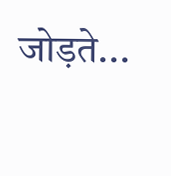जोड़ते...